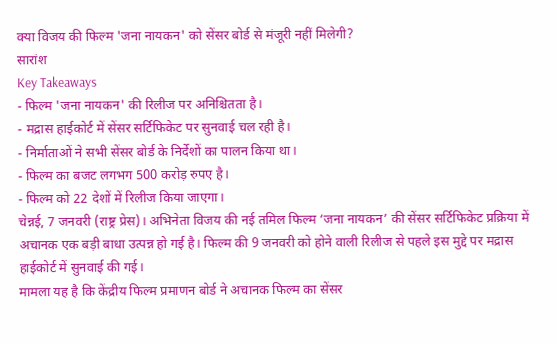क्या विजय की फिल्म 'जना नायकन' को सेंसर बोर्ड से मंजूरी नहीं मिलेगी?
सारांश
Key Takeaways
- फिल्म 'जना नायकन' की रिलीज पर अनिश्चितता है।
- मद्रास हाईकोर्ट में सेंसर सर्टिफिकेट पर सुनवाई चल रही है।
- निर्माताओं ने सभी सेंसर बोर्ड के निर्देशों का पालन किया था।
- फिल्म का बजट लगभग 500 करोड़ रुपए है।
- फिल्म को 22 देशों में रिलीज किया जाएगा।
चेन्नई, 7 जनवरी (राष्ट्र प्रेस)। अभिनेता विजय की नई तमिल फिल्म ‘जना नायकन’ की सेंसर सर्टिफिकेट प्रक्रिया में अचानक एक बड़ी बाधा उत्पन्न हो गई है। फिल्म की 9 जनवरी को होने वाली रिलीज से पहले इस मुद्दे पर मद्रास हाईकोर्ट में सुनवाई की गई।
मामला यह है कि केंद्रीय फिल्म प्रमाणन बोर्ड ने अचानक फिल्म का सेंसर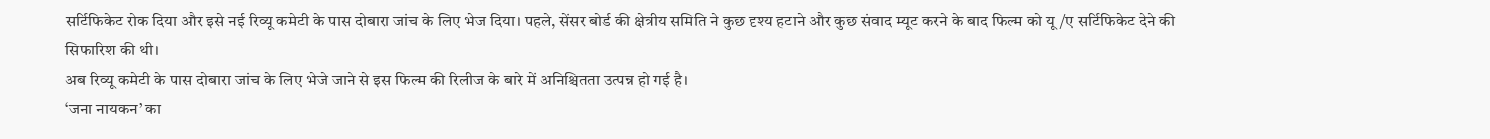सर्टिफिकेट रोक दिया और इसे नई रिव्यू कमेटी के पास दोबारा जांच के लिए भेज दिया। पहले, सेंसर बोर्ड की क्षेत्रीय समिति ने कुछ दृश्य हटाने और कुछ संवाद म्यूट करने के बाद फिल्म को यू/ए सर्टिफिकेट देने की सिफारिश की थी।
अब रिव्यू कमेटी के पास दोबारा जांच के लिए भेजे जाने से इस फिल्म की रिलीज के बारे में अनिश्चितता उत्पन्न हो गई है।
‘जना नायकन’ का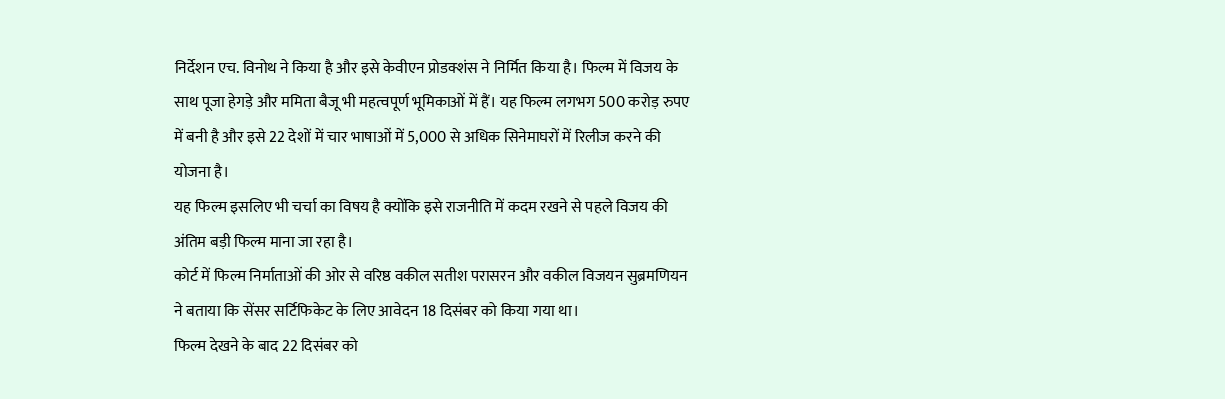निर्देशन एच. विनोथ ने किया है और इसे केवीएन प्रोडक्शंस ने निर्मित किया है। फिल्म में विजय के साथ पूजा हेगड़े और ममिता बैजू भी महत्वपूर्ण भूमिकाओं में हैं। यह फिल्म लगभग 500 करोड़ रुपए में बनी है और इसे 22 देशों में चार भाषाओं में 5,000 से अधिक सिनेमाघरों में रिलीज करने की योजना है।
यह फिल्म इसलिए भी चर्चा का विषय है क्योंकि इसे राजनीति में कदम रखने से पहले विजय की अंतिम बड़ी फिल्म माना जा रहा है।
कोर्ट में फिल्म निर्माताओं की ओर से वरिष्ठ वकील सतीश परासरन और वकील विजयन सुब्रमणियन ने बताया कि सेंसर सर्टिफिकेट के लिए आवेदन 18 दिसंबर को किया गया था।
फिल्म देखने के बाद 22 दिसंबर को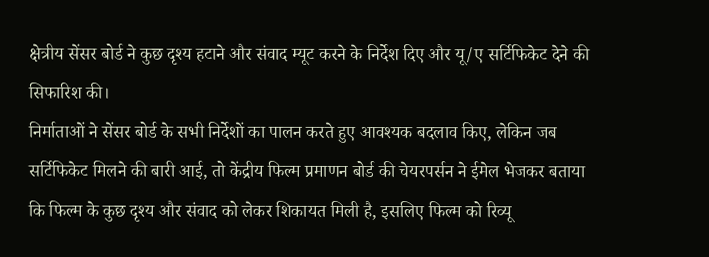क्षेत्रीय सेंसर बोर्ड ने कुछ दृश्य हटाने और संवाद म्यूट करने के निर्देश दिए और यू/ए सर्टिफिकेट देने की सिफारिश की।
निर्माताओं ने सेंसर बोर्ड के सभी निर्देशों का पालन करते हुए आवश्यक बदलाव किए, लेकिन जब सर्टिफिकेट मिलने की बारी आई, तो केंद्रीय फिल्म प्रमाणन बोर्ड की चेयरपर्सन ने ईमेल भेजकर बताया कि फिल्म के कुछ दृश्य और संवाद को लेकर शिकायत मिली है, इसलिए फिल्म को रिव्यू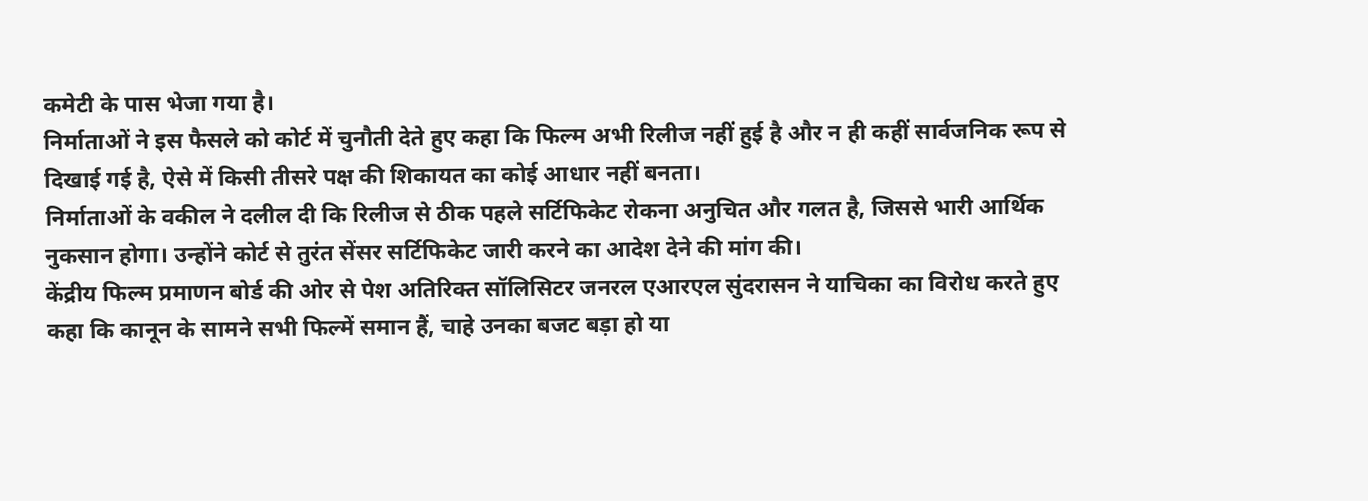कमेटी के पास भेजा गया है।
निर्माताओं ने इस फैसले को कोर्ट में चुनौती देते हुए कहा कि फिल्म अभी रिलीज नहीं हुई है और न ही कहीं सार्वजनिक रूप से दिखाई गई है, ऐसे में किसी तीसरे पक्ष की शिकायत का कोई आधार नहीं बनता।
निर्माताओं के वकील ने दलील दी कि रिलीज से ठीक पहले सर्टिफिकेट रोकना अनुचित और गलत है, जिससे भारी आर्थिक नुकसान होगा। उन्होंने कोर्ट से तुरंत सेंसर सर्टिफिकेट जारी करने का आदेश देने की मांग की।
केंद्रीय फिल्म प्रमाणन बोर्ड की ओर से पेश अतिरिक्त सॉलिसिटर जनरल एआरएल सुंदरासन ने याचिका का विरोध करते हुए कहा कि कानून के सामने सभी फिल्में समान हैं, चाहे उनका बजट बड़ा हो या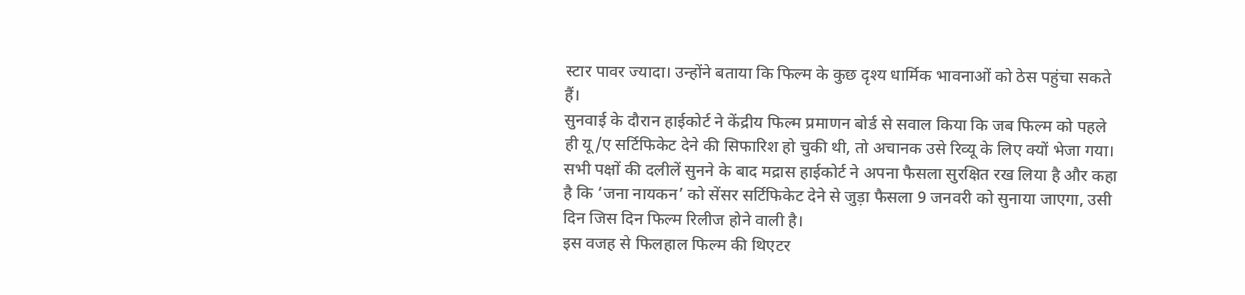स्टार पावर ज्यादा। उन्होंने बताया कि फिल्म के कुछ दृश्य धार्मिक भावनाओं को ठेस पहुंचा सकते हैं।
सुनवाई के दौरान हाईकोर्ट ने केंद्रीय फिल्म प्रमाणन बोर्ड से सवाल किया कि जब फिल्म को पहले ही यू/ए सर्टिफिकेट देने की सिफारिश हो चुकी थी, तो अचानक उसे रिव्यू के लिए क्यों भेजा गया।
सभी पक्षों की दलीलें सुनने के बाद मद्रास हाईकोर्ट ने अपना फैसला सुरक्षित रख लिया है और कहा है कि ‘जना नायकन’ को सेंसर सर्टिफिकेट देने से जुड़ा फैसला 9 जनवरी को सुनाया जाएगा, उसी दिन जिस दिन फिल्म रिलीज होने वाली है।
इस वजह से फिलहाल फिल्म की थिएटर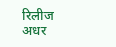रिलीज अधर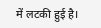में लटकी हुई है।